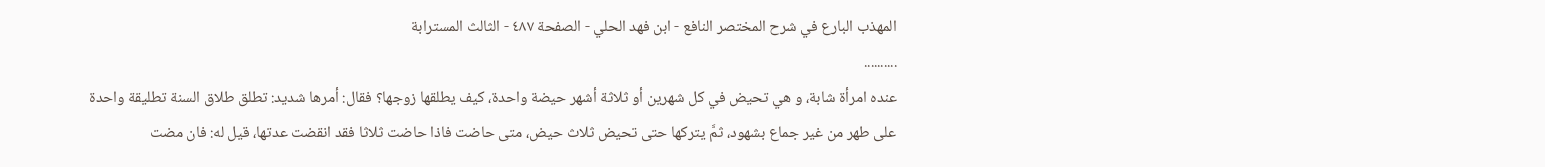المهذب البارع في شرح المختصر النافع - ابن فهد الحلي - الصفحة ٤٨٧ - الثالث المسترابة
..........
عنده امرأة شابة، و هي تحيض في كل شهرين أو ثلاثة أشهر حيضة واحدة، كيف يطلقها زوجها؟ فقال: أمرها شديد: تطلق طلاق السنة تطليقة واحدة على طهر من غير جماع بشهود، ثمَّ يتركها حتى تحيض ثلاث حيض، متى حاضت فاذا حاضت ثلاثا فقد انقضت عدتها، قيل له: فان مضت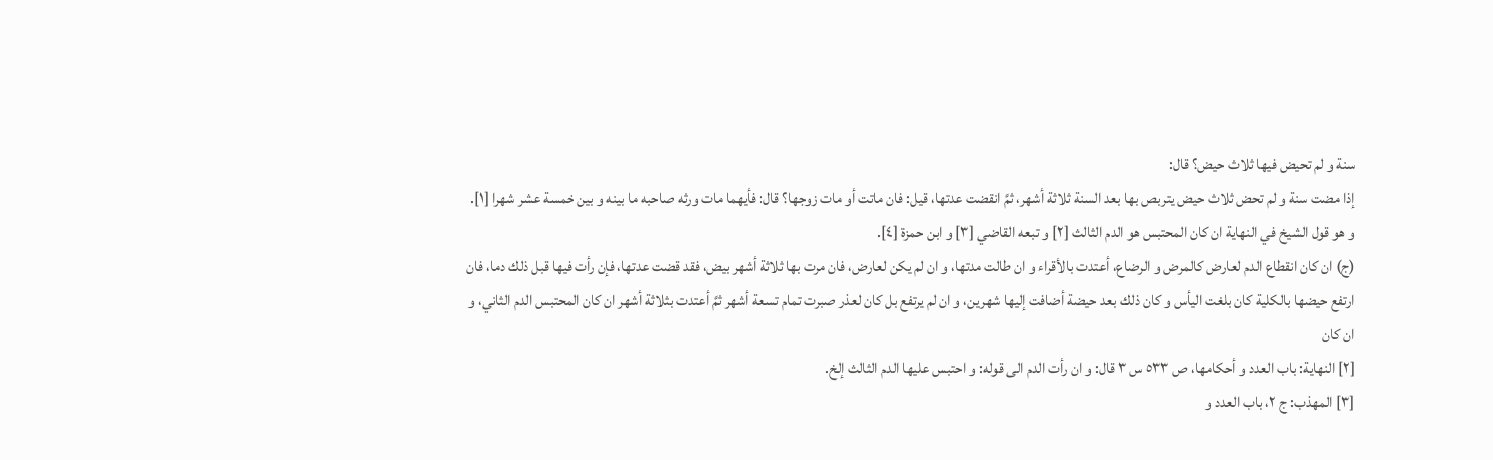سنة و لم تحيض فيها ثلاث حيض؟ قال:
إذا مضت سنة و لم تحض ثلاث حيض يتربص بها بعد السنة ثلاثة أشهر، ثمَّ انقضت عدتها، قيل: فان ماتت أو مات زوجها؟ قال: فأيهما مات ورثه صاحبه ما بينه و بين خمسة عشر شهرا [١].
و هو قول الشيخ في النهاية ان كان المحتبس هو الدم الثالث [٢] و تبعه القاضي [٣] و ابن حمزة [٤].
(ج) ان كان انقطاع الدم لعارض كالمرض و الرضاع، أعتدت بالأقراء و ان طالت مدتها، و ان لم يكن لعارض، فان مرت بها ثلاثة أشهر بيض، فقد قضت عدتها، فإن رأت فيها قبل ذلك دما، فان ارتفع حيضها بالكلية كان بلغت اليأس و كان ذلك بعد حيضة أضافت إليها شهرين، و ان لم يرتفع بل كان لعذر صبرت تمام تسعة أشهر ثمَّ أعتدت بثلاثة أشهر ان كان المحتبس الدم الثاني، و ان كان
[٢] النهاية: باب العدد و أحكامها، ص ٥٣٣ س ٣ قال: و ان رأت الدم الى قوله: و احتبس عليها الدم الثالث إلخ.
[٣] المهذب: ج ٢، باب العدد و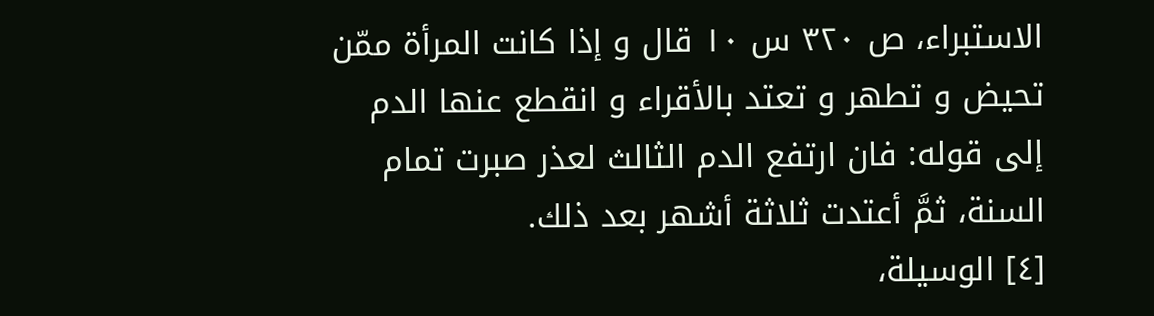الاستبراء، ص ٣٢٠ س ١٠ قال و إذا كانت المرأة ممّن تحيض و تطهر و تعتد بالأقراء و انقطع عنها الدم إلى قوله: فان ارتفع الدم الثالث لعذر صبرت تمام السنة، ثمَّ أعتدت ثلاثة أشهر بعد ذلك.
[٤] الوسيلة،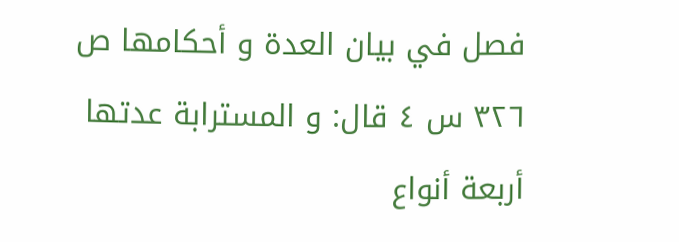فصل في بيان العدة و أحكامها ص ٣٢٦ س ٤ قال: و المسترابة عدتها أربعة أنواع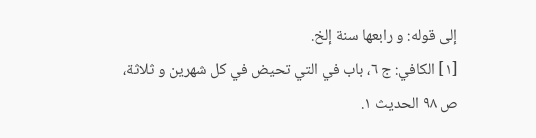إلى قوله: و رابعها سنة إلخ.
[١] الكافي: ج ٦، باب في التي تحيض في كل شهرين و ثلاثة، ص ٩٨ الحديث ١.